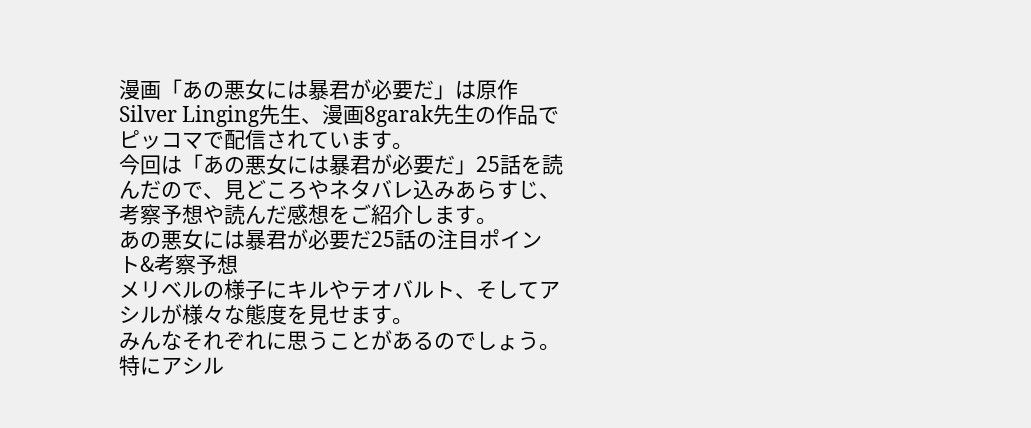漫画「あの悪女には暴君が必要だ」は原作Silver Linging先生、漫画8garak先生の作品でピッコマで配信されています。
今回は「あの悪女には暴君が必要だ」25話を読んだので、見どころやネタバレ込みあらすじ、考察予想や読んだ感想をご紹介します。
あの悪女には暴君が必要だ25話の注目ポイント&考察予想
メリベルの様子にキルやテオバルト、そしてアシルが様々な態度を見せます。
みんなそれぞれに思うことがあるのでしょう。
特にアシル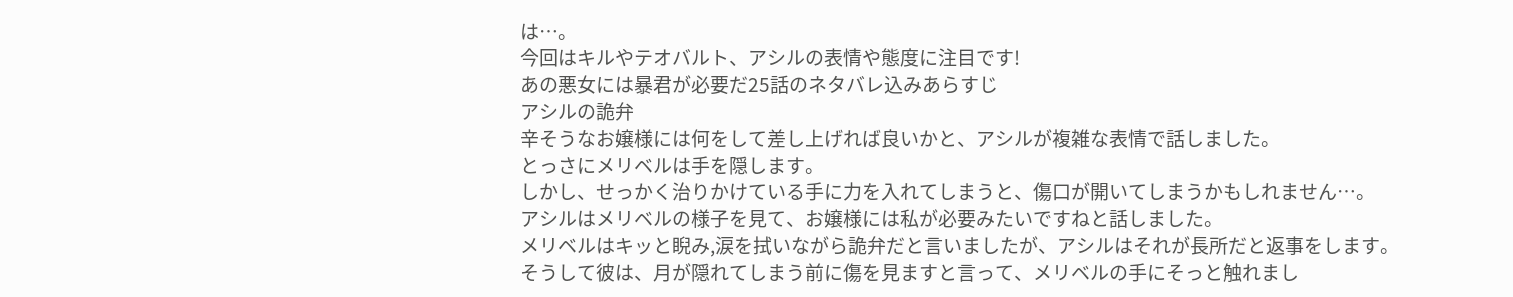は…。
今回はキルやテオバルト、アシルの表情や態度に注目です!
あの悪女には暴君が必要だ25話のネタバレ込みあらすじ
アシルの詭弁
辛そうなお嬢様には何をして差し上げれば良いかと、アシルが複雑な表情で話しました。
とっさにメリベルは手を隠します。
しかし、せっかく治りかけている手に力を入れてしまうと、傷口が開いてしまうかもしれません…。
アシルはメリベルの様子を見て、お嬢様には私が必要みたいですねと話しました。
メリベルはキッと睨み,涙を拭いながら詭弁だと言いましたが、アシルはそれが長所だと返事をします。
そうして彼は、月が隠れてしまう前に傷を見ますと言って、メリベルの手にそっと触れまし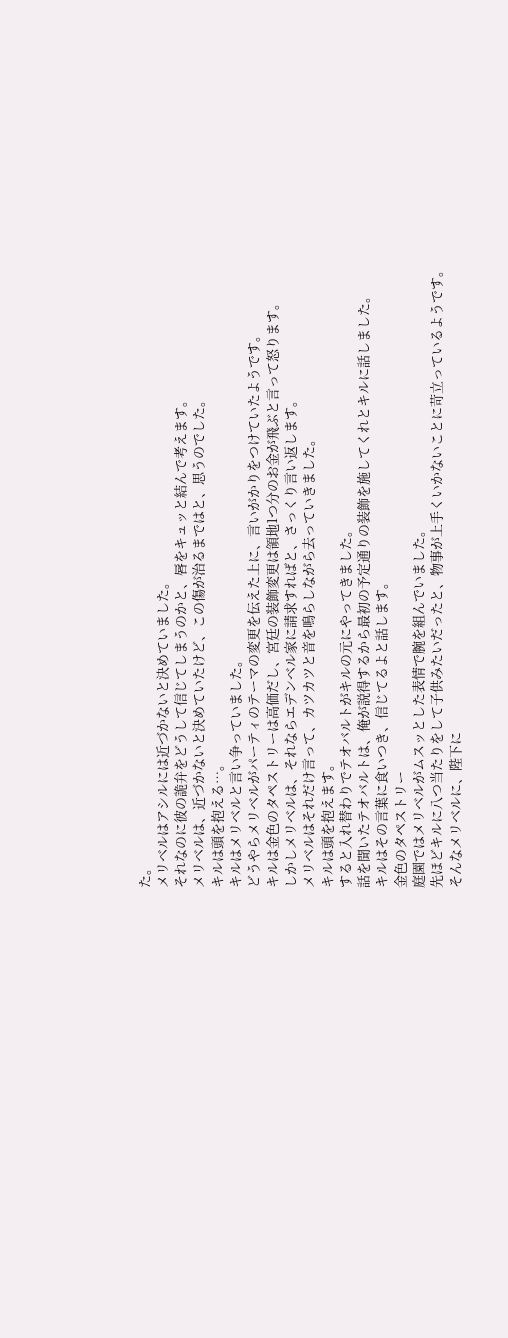た。
メリベルはアシルには近づかないと決めていました。
それなのに彼の詭弁をどうして信じてしまうのかと、唇をキュッと結んで考えます。
メリベルは、近づかないと決めていたけど、この傷が治るまではと、思うのでした。
キルは頭を抱える…。
キルはメリベルと言い争っていました。
どうやらメリベルがパーティのテーマの変更を伝えた上に、言いがかりをつけていたようです。
キルは金色のタペストリーは高価だし、宮廷の装飾変更は領地1つ分のお金が飛ぶと言って怒ります。
しかしメリベルは、それならエデンベル家に請求すればと、さっくり言い返します。
メリベルはそれだけ言って、カツカツと音を鳴らしながら去っていきました。
キルは頭を抱えます。
すると入れ替わりでテオバルトがキルの元にやってきました。
話を聞いたテオバルトは、俺が説得するから最初の予定通りの装飾を施してくれとキルに話しました。
キルはその言葉に食いつき、信じてるよと話します。
金色のタペストリー
庭園ではメリベルがムスッとした表情で腕を組んでいました。
先ほどキルに八つ当たりをして子供みたいだったと、物事が上手くいかないことに苛立っているようです。
そんなメリベルに、陛下に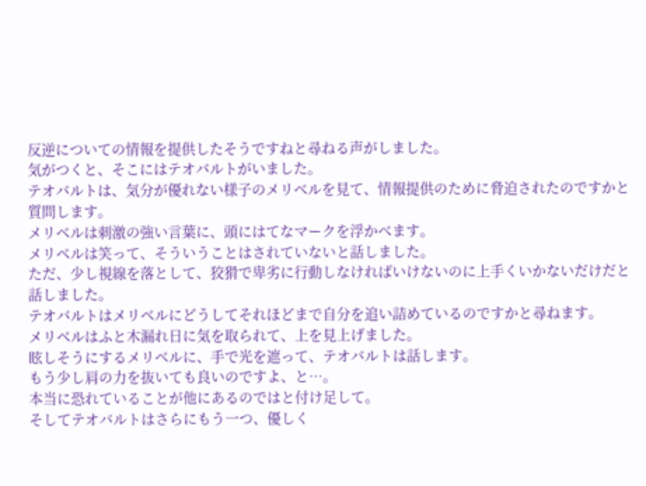反逆についての情報を提供したそうですねと尋ねる声がしました。
気がつくと、そこにはテオバルトがいました。
テオバルトは、気分が優れない様子のメリベルを見て、情報提供のために脅迫されたのですかと質問します。
メリベルは刺激の強い言葉に、頭にはてなマークを浮かべます。
メリベルは笑って、そういうことはされていないと話しました。
ただ、少し視線を落として、狡猾で卑劣に行動しなければいけないのに上手くいかないだけだと話しました。
テオバルトはメリベルにどうしてそれほどまで自分を追い詰めているのですかと尋ねます。
メリベルはふと木漏れ日に気を取られて、上を見上げました。
眩しそうにするメリベルに、手で光を遮って、テオバルトは話します。
もう少し肩の力を抜いても良いのですよ、と…。
本当に恐れていることが他にあるのではと付け足して。
そしてテオバルトはさらにもう一つ、優しく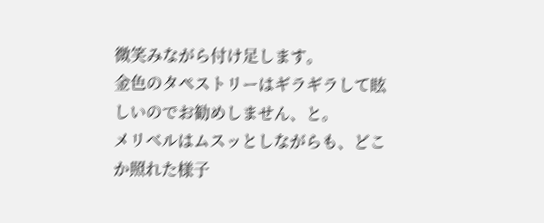微笑みながら付け足します。
金色のタペストリーはギラギラして眩しいのでお勧めしません、と。
メリベルはムスッとしながらも、どこか照れた様子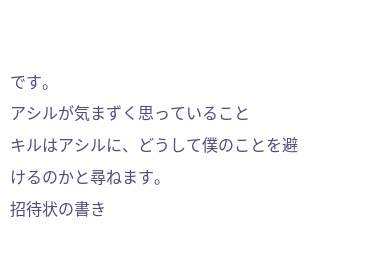です。
アシルが気まずく思っていること
キルはアシルに、どうして僕のことを避けるのかと尋ねます。
招待状の書き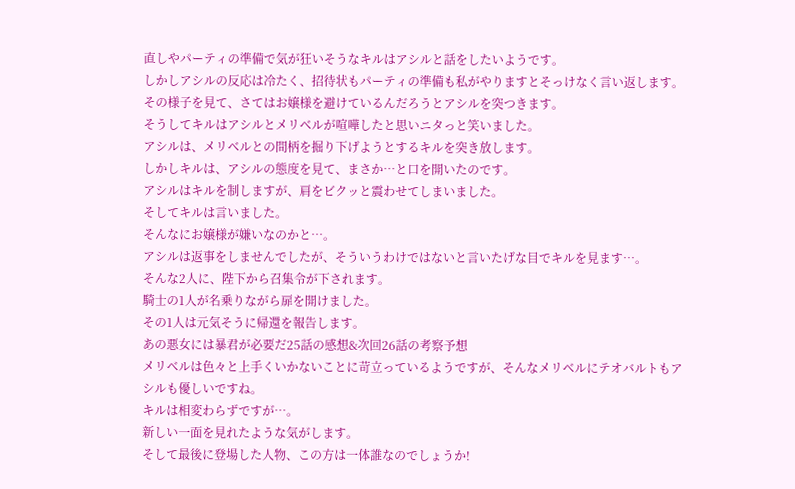直しやパーティの準備で気が狂いそうなキルはアシルと話をしたいようです。
しかしアシルの反応は冷たく、招待状もパーティの準備も私がやりますとそっけなく言い返します。
その様子を見て、さてはお嬢様を避けているんだろうとアシルを突つきます。
そうしてキルはアシルとメリベルが喧嘩したと思いニタっと笑いました。
アシルは、メリベルとの間柄を掘り下げようとするキルを突き放します。
しかしキルは、アシルの態度を見て、まさか…と口を開いたのです。
アシルはキルを制しますが、肩をビクッと震わせてしまいました。
そしてキルは言いました。
そんなにお嬢様が嫌いなのかと…。
アシルは返事をしませんでしたが、そういうわけではないと言いたげな目でキルを見ます…。
そんな2人に、陛下から召集令が下されます。
騎士の1人が名乗りながら扉を開けました。
その1人は元気そうに帰還を報告します。
あの悪女には暴君が必要だ25話の感想&次回26話の考察予想
メリベルは色々と上手くいかないことに苛立っているようですが、そんなメリベルにテオバルトもアシルも優しいですね。
キルは相変わらずですが…。
新しい一面を見れたような気がします。
そして最後に登場した人物、この方は一体誰なのでしょうか!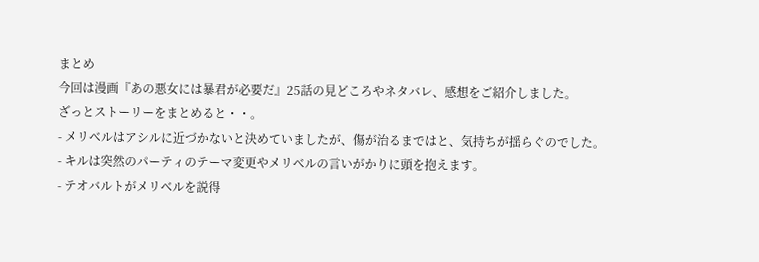まとめ
今回は漫画『あの悪女には暴君が必要だ』25話の見どころやネタバレ、感想をご紹介しました。
ざっとストーリーをまとめると・・。
- メリベルはアシルに近づかないと決めていましたが、傷が治るまではと、気持ちが揺らぐのでした。
- キルは突然のパーティのテーマ変更やメリベルの言いがかりに頭を抱えます。
- テオバルトがメリベルを説得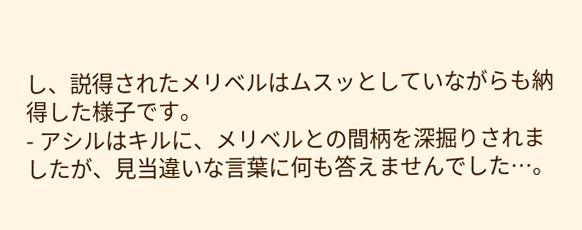し、説得されたメリベルはムスッとしていながらも納得した様子です。
- アシルはキルに、メリベルとの間柄を深掘りされましたが、見当違いな言葉に何も答えませんでした…。